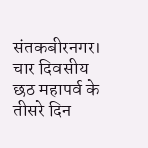संतकबीरनगर। चार दिवसीय छठ महापर्व के तीसरे दिन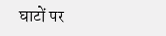घाटों पर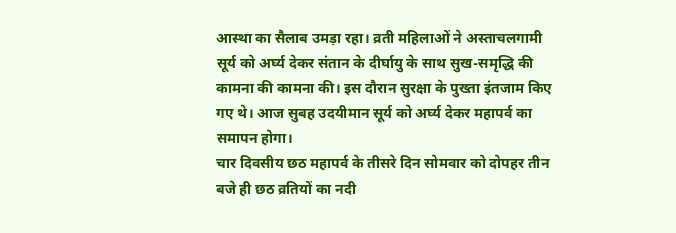आस्था का सैलाब उमड़ा रहा। व्रती महिलाओं ने अस्ताचलगामी सूर्य को अर्घ्य देकर संतान के दीर्घायु के साथ सुख-समृद्धि की कामना की कामना की। इस दौरान सुरक्षा के पुख्ता इंतजाम किए गए थे। आज सुबह उदयीमान सूर्य को अर्घ्य देकर महापर्व का समापन होगा।
चार दिवसीय छठ महापर्व के तीसरे दिन सोमवार को दोपहर तीन बजे ही छठ व्रतियों का नदी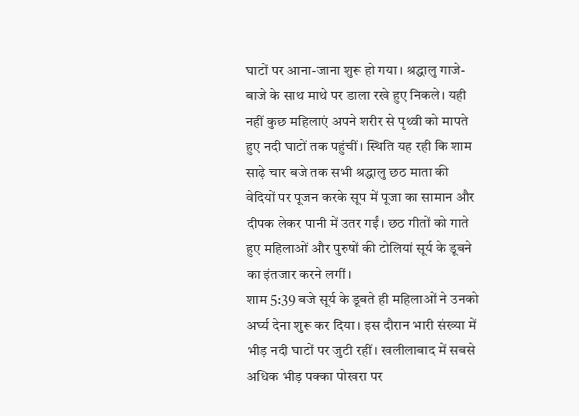घाटों पर आना-जाना शुरू हो गया। श्रद्धालु गाजे-बाजे के साथ माथे पर डाला रखे हुए निकले। यही नहीं कुछ महिलाएं अपने शरीर से पृथ्वी को मापते हुए नदी घाटों तक पहुंचीं। स्थिति यह रही कि शाम साढ़े चार बजे तक सभी श्रद्धालु छठ माता की वेदियों पर पूजन करके सूप में पूजा का सामान और दीपक लेकर पानी में उतर गईं। छठ गीतों को गाते हुए महिलाओं और पुरुषों की टोलियां सूर्य के डूबने का इंतजार करने लगीं।
शाम 5:39 बजे सूर्य के डूबते ही महिलाओं ने उनको अर्घ्य देना शुरू कर दिया। इस दौरान भारी संख्या में भीड़ नदी घाटों पर जुटी रहीं। खलीलाबाद में सबसे अधिक भीड़ पक्का पोखरा पर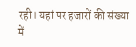रही। यहां पर हजारों की संख्या में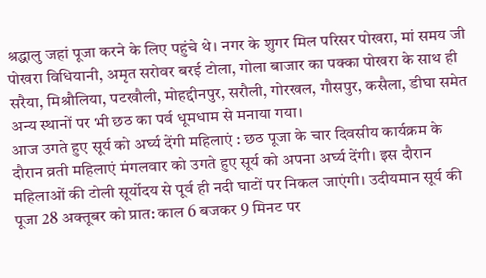श्रद्धालु जहां पूजा करने के लिए पहुंचे थे। नगर के शुगर मिल परिसर पोखरा, मां समय जी पोखरा विधियानी, अमृत सरोवर बरई टोला, गोला बाजार का पक्का पोखरा के साथ ही सरैया, मिश्रौलिया, पटखौली, मोहद्दीनपुर, सरौली, गोरखल, गौसपुर, कसैला, डीघा समेत अन्य स्थानों पर भी छठ का पर्व धूमधाम से मनाया गया।
आज उगते हुए सूर्य को अर्घ्य देंगी महिलाएं : छठ पूजा के चार दिवसीय कार्यक्रम के दौरान व्रती महिलाएं मंगलवार को उगते हुए सूर्य को अपना अर्घ्य देंगी। इस दौरान महिलाओं की टोली सूर्योदय से पूर्व ही नदी घाटों पर निकल जाएंगी। उदीयमान सूर्य की पूजा 28 अक्तूबर को प्रात: काल 6 बजकर 9 मिनट पर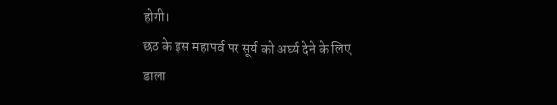होगी।
छठ के इस महापर्व पर सूर्य को अर्घ्य देने के लिए डाला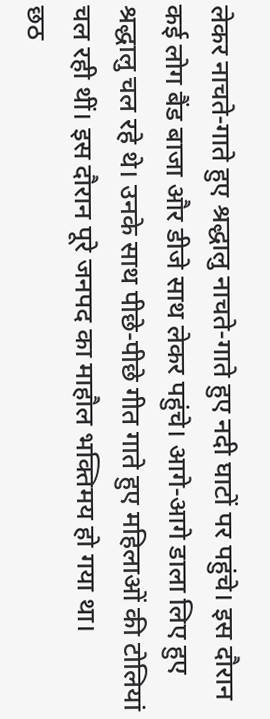लेकर नाचते-गाते हुए श्रद्धालु नाचते-गाते हुए नदी घाटों पर पहुंचे। इस दौरान कई लोग बैंड बाजा और डीजे साथ लेकर पहुंचे। आगे-आगे डाला लिए हुए श्रद्धालु चल रहे थे। उनके साथ पीछे-पीछे गीत गाते हुए महिलाओं की टोलियां चल रही थीं। इस दौरान पूरे जनपद का माहौल भक्तिमय हो गया था।
छठ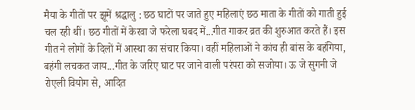मैया के गीतों पर झूमें श्रद्धालु : छठ घाटों पर जाते हुए महिलाएं छठ माता के गीतों को गाती हुई चल रही थीं। छठ गीतों में केरवा जे फरेला घबद में...गीत गाकर व्रत की शुरुआत करते हैं। इस गीत ने लोगों के दिलों में आस्था का संचार किया। वहीं महिलाओं ने कांच ही बांस के बहंगिया, बहंगी लचकत जाय...गीत के जरिए घाट पर जाने वाली परंपरा को सजोया। ऊ जे सुगनी जे रोएली वियोग से, आदित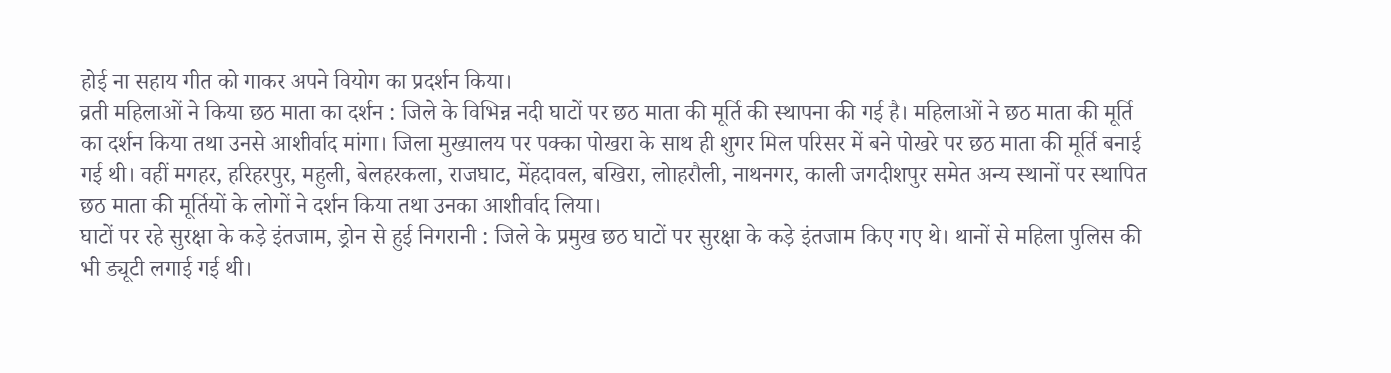होई ना सहाय गीत को गाकर अपने वियोग का प्रदर्शन किया।
व्रती महिलाओं ने किया छठ माता का दर्शन : जिले के विभिन्न नदी घाटों पर छठ माता की मूर्ति की स्थापना की गई है। महिलाओं ने छठ माता की मूर्ति का दर्शन किया तथा उनसे आशीर्वाद मांगा। जिला मुख्यालय पर पक्का पोखरा के साथ ही शुगर मिल परिसर में बने पोखरे पर छठ माता की मूर्ति बनाई गई थी। वहीं मगहर, हरिहरपुर, महुली, बेलहरकला, राजघाट, मेंहदावल, बखिरा, लोाहरौली, नाथनगर, काली जगदीशपुर समेत अन्य स्थानों पर स्थापित छठ माता की मूर्तियों के लोगों ने दर्शन किया तथा उनका आशीर्वाद लिया।
घाटों पर रहे सुरक्षा के कड़े इंतजाम, ड्रोन से हुई निगरानी : जिले के प्रमुख छठ घाटों पर सुरक्षा के कड़े इंतजाम किए गए थे। थानों से महिला पुलिस की भी ड्यूटी लगाई गई थी।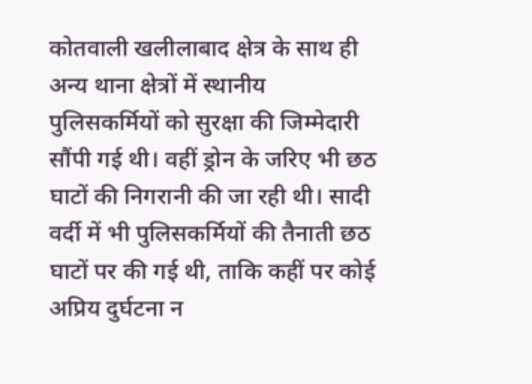कोतवाली खलीलाबाद क्षेत्र के साथ ही अन्य थाना क्षेत्रों में स्थानीय पुलिसकर्मियों को सुरक्षा की जिम्मेदारी सौंपी गई थी। वहीं ड्रोन के जरिए भी छठ घाटों की निगरानी की जा रही थी। सादी वर्दी में भी पुलिसकर्मियों की तैनाती छठ घाटों पर की गई थी, ताकि कहीं पर कोई अप्रिय दुर्घटना न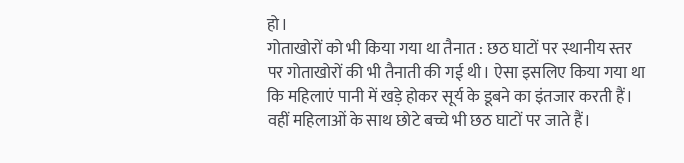हो।
गोताखोरों को भी किया गया था तैनात : छठ घाटों पर स्थानीय स्तर पर गोताखोरों की भी तैनाती की गई थी। ऐसा इसलिए किया गया था कि महिलाएं पानी में खड़े होकर सूर्य के डूबने का इंतजार करती हैं। वहीं महिलाओं के साथ छोटे बच्चे भी छठ घाटों पर जाते हैं।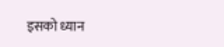इसको ध्यान